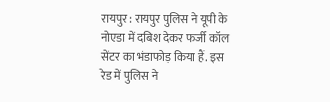रायपुर : रायपुर पुलिस ने यूपी के नोएडा में दबिश देकर फर्जी कॉल सेंटर का भंडाफोड़ किया हैं. इस रेड में पुलिस ने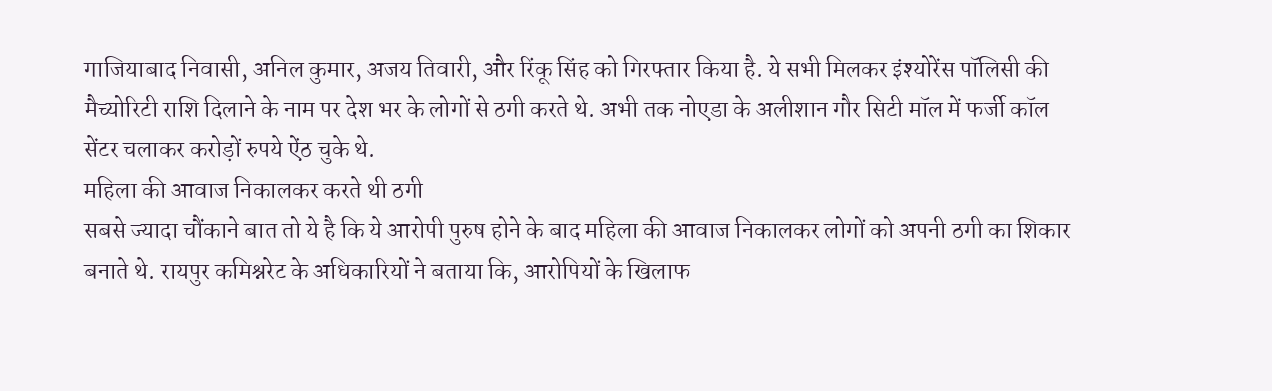गाजियाबाद निवासी, अनिल कुमार, अजय तिवारी, और रिंकू सिंह को गिरफ्तार किया है. ये सभी मिलकर इंश्योरेंस पॉलिसी की मैच्योरिटी राशि दिलाने के नाम पर देश भर के लोगों से ठगी करते थे. अभी तक नोएडा के अलीशान गौर सिटी मॉल में फर्जी कॉल सेंटर चलाकर करोड़ों रुपये ऐंठ चुके थे.
महिला की आवाज निकालकर करते थी ठगी
सबसे ज्यादा चौंकाने बात तो ये है कि ये आरोपी पुरुष होने के बाद महिला की आवाज निकालकर लोगों को अपनी ठगी का शिकार बनाते थे. रायपुर कमिश्नरेट के अधिकारियों ने बताया कि, आरोपियों के खिलाफ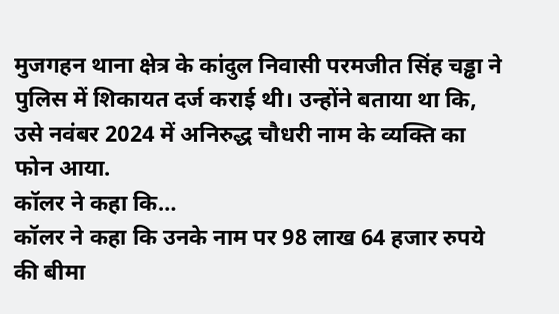मुजगहन थाना क्षेत्र के कांदुल निवासी परमजीत सिंह चड्ढा ने पुलिस में शिकायत दर्ज कराई थी। उन्होंने बताया था कि, उसे नवंबर 2024 में अनिरुद्ध चौधरी नाम के व्यक्ति का फोन आया.
कॉलर ने कहा कि…
कॉलर ने कहा कि उनके नाम पर 98 लाख 64 हजार रुपये की बीमा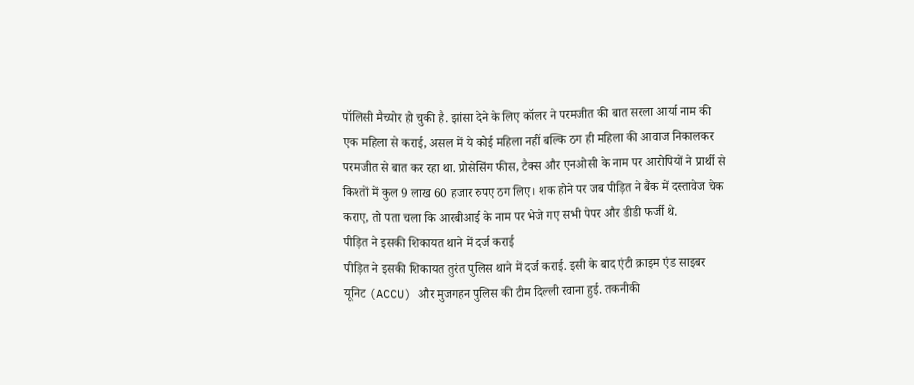पॉलिसी मैच्योर हो चुकी है. झांसा देने के लिए कॉलर ने परमजीत की बात सरला आर्या नाम की एक महिला से कराई, असल में ये कोई महिला नहीं बल्कि ठग ही महिला की आवाज निकालकर परमजीत से बात कर रहा था. प्रोसेसिंग फीस, टैक्स और एनओसी के नाम पर आरोपियों ने प्रार्थी से किश्तों में कुल 9 लाख 60 हजार रुपए ठग लिए। शक होने पर जब पीड़ित ने बैंक में दस्तावेज चेक कराए, तो पता चला कि आरबीआई के नाम पर भेजे गए सभी पेपर और डीडी फर्जी थे.
पीड़ित ने इसकी शिकायत थाने में दर्ज कराई
पीड़ित ने इसकी शिकायत तुरंत पुलिस थाने में दर्ज कराई. इसी के बाद एंटी क्राइम एंड साइबर यूनिट (ACCU) और मुजगहन पुलिस की टीम दिल्ली रवाना हुई. तकनीकी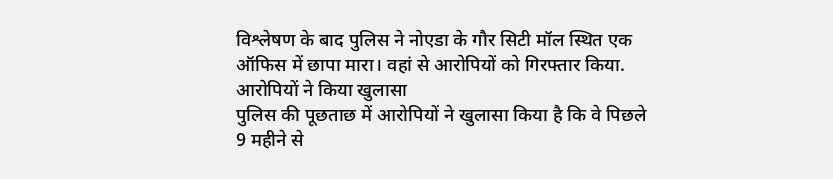विश्लेषण के बाद पुलिस ने नोएडा के गौर सिटी मॉल स्थित एक ऑफिस में छापा मारा। वहां से आरोपियों को गिरफ्तार किया.
आरोपियों ने किया खुलासा
पुलिस की पूछताछ में आरोपियों ने खुलासा किया है कि वे पिछले 9 महीने से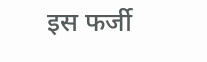इस फर्जी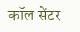कॉल सेंटर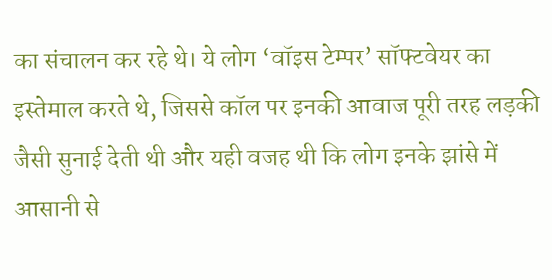का संचालन कर रहे थे। ये लोग ‘वॉइस टेम्पर’ सॉफ्टवेयर का इस्तेमाल करते थे, जिससे कॉल पर इनकी आवाज पूरी तरह लड़की जैसी सुनाई देती थी और यही वजह थी कि लोग इनके झांसे में आसानी से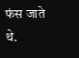फंस जाते थे.